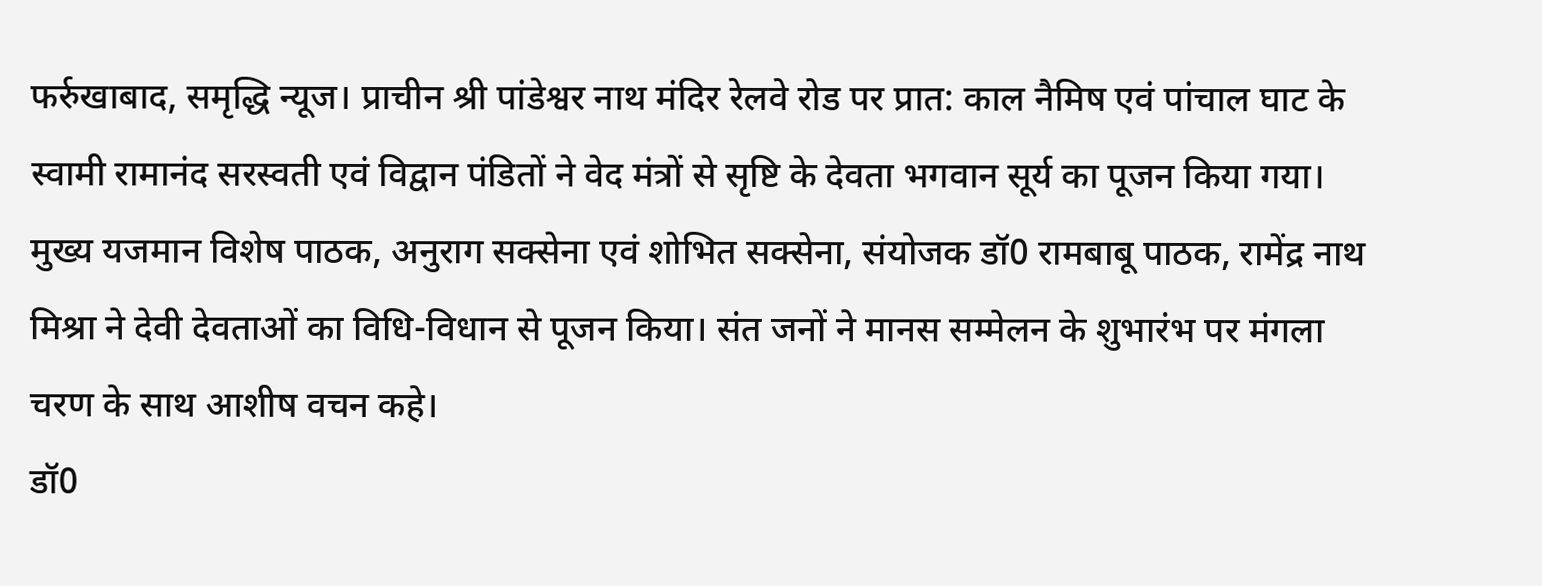फर्रुखाबाद, समृद्धि न्यूज। प्राचीन श्री पांडेश्वर नाथ मंदिर रेलवे रोड पर प्रात: काल नैमिष एवं पांचाल घाट के स्वामी रामानंद सरस्वती एवं विद्वान पंडितों ने वेद मंत्रों से सृष्टि के देवता भगवान सूर्य का पूजन किया गया। मुख्य यजमान विशेष पाठक, अनुराग सक्सेना एवं शोभित सक्सेना, संयोजक डॉ0 रामबाबू पाठक, रामेंद्र नाथ मिश्रा ने देवी देवताओं का विधि-विधान से पूजन किया। संत जनों ने मानस सम्मेलन के शुभारंभ पर मंगला चरण के साथ आशीष वचन कहे।
डॉ0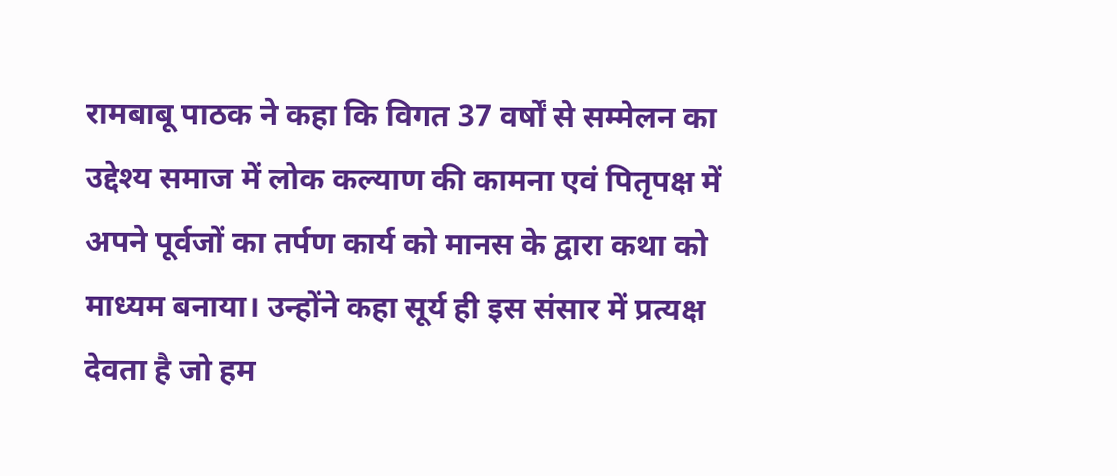रामबाबू पाठक ने कहा कि विगत 37 वर्षों से सम्मेलन का उद्देश्य समाज में लोक कल्याण की कामना एवं पितृपक्ष में अपने पूर्वजों का तर्पण कार्य को मानस के द्वारा कथा को माध्यम बनाया। उन्होंने कहा सूर्य ही इस संसार में प्रत्यक्ष देवता है जो हम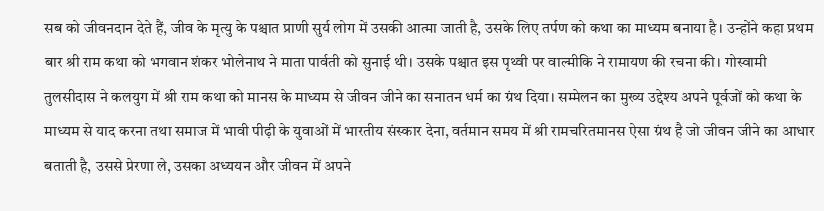सब को जीवनदान देते हैं, जीव के मृत्यु के पश्चात प्राणी सुर्य लोग में उसकी आत्मा जाती है, उसके लिए तर्पण को कथा का माध्यम बनाया है। उन्होंने कहा प्रथम बार श्री राम कथा को भगवान शंकर भोलेनाथ ने माता पार्वती को सुनाई थी। उसके पश्चात इस पृथ्वी पर वाल्मीकि ने रामायण की रचना की। गोस्वामी तुलसीदास ने कलयुग में श्री राम कथा को मानस के माध्यम से जीवन जीने का सनातन धर्म का ग्रंथ दिया। सम्मेलन का मुख्य उद्देश्य अपने पूर्वजों को कथा के माध्यम से याद करना तथा समाज में भावी पीढ़ी के युवाओं में भारतीय संस्कार देना, वर्तमान समय में श्री रामचरितमानस ऐसा ग्रंथ है जो जीवन जीने का आधार बताती है, उससे प्रेरणा ले, उसका अध्ययन और जीवन में अपने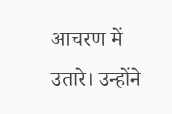आचरण में उतारे। उन्होंने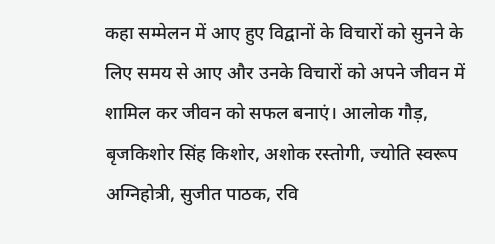कहा सम्मेलन में आए हुए विद्वानों के विचारों को सुनने के लिए समय से आए और उनके विचारों को अपने जीवन में शामिल कर जीवन को सफल बनाएं। आलोक गौड़, बृजकिशोर सिंह किशोर, अशोक रस्तोगी, ज्योति स्वरूप अग्निहोत्री, सुजीत पाठक, रवि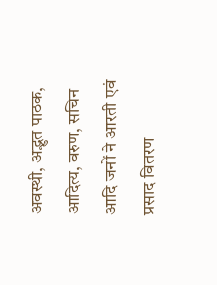अवस्थी, अद्भुत पाठक, आदित्य, वरुण, सचिन आदि जनों ने आरती एवं प्रसाद वितरण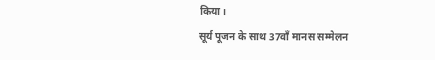किया।
सूर्य पूजन के साथ 37वाँ मानस सम्मेलन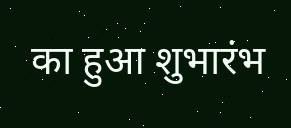का हुआ शुभारंभ